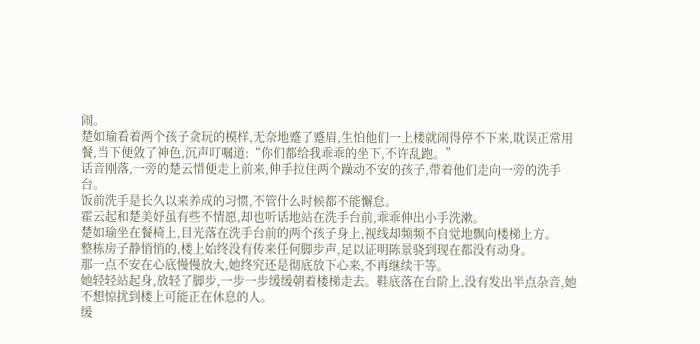闹。
楚如瑜看着两个孩子贪玩的模样,无奈地蹙了蹙眉,生怕他们一上楼就闹得停不下来,耽误正常用餐,当下便敛了神色,沉声叮嘱道:“你们都给我乖乖的坐下,不许乱跑。”
话音刚落,一旁的楚云惜便走上前来,伸手拉住两个躁动不安的孩子,带着他们走向一旁的洗手台。
饭前洗手是长久以来养成的习惯,不管什么时候都不能懈怠。
霍云起和楚美妤虽有些不情愿,却也听话地站在洗手台前,乖乖伸出小手洗漱。
楚如瑜坐在餐椅上,目光落在洗手台前的两个孩子身上,视线却频频不自觉地飘向楼梯上方。
整栋房子静悄悄的,楼上始终没有传来任何脚步声,足以证明陈景骁到现在都没有动身。
那一点不安在心底慢慢放大,她终究还是彻底放下心来,不再继续干等。
她轻轻站起身,放轻了脚步,一步一步缓缓朝着楼梯走去。鞋底落在台阶上,没有发出半点杂音,她不想惊扰到楼上可能正在休息的人。
缓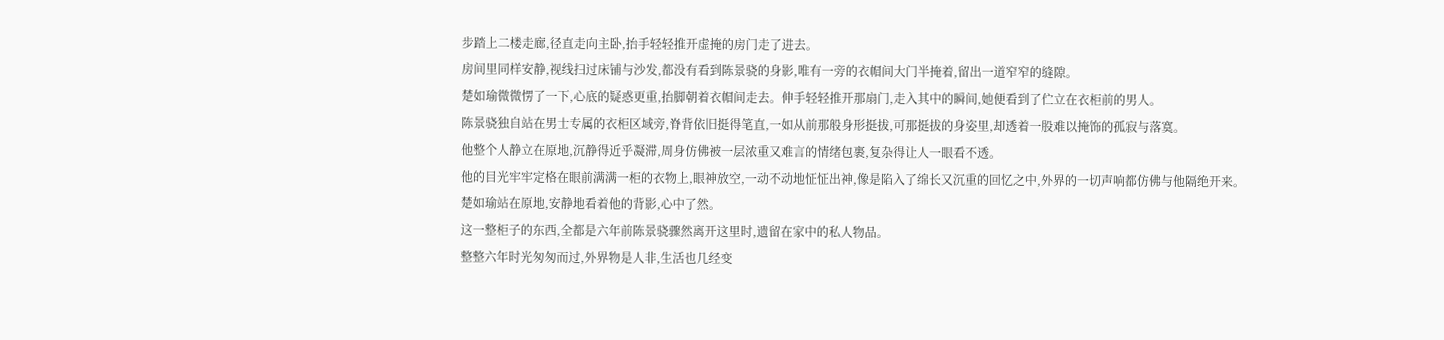步踏上二楼走廊,径直走向主卧,抬手轻轻推开虚掩的房门走了进去。
房间里同样安静,视线扫过床铺与沙发,都没有看到陈景骁的身影,唯有一旁的衣帽间大门半掩着,留出一道窄窄的缝隙。
楚如瑜微微愣了一下,心底的疑惑更重,抬脚朝着衣帽间走去。伸手轻轻推开那扇门,走入其中的瞬间,她便看到了伫立在衣柜前的男人。
陈景骁独自站在男士专属的衣柜区域旁,脊背依旧挺得笔直,一如从前那般身形挺拔,可那挺拔的身姿里,却透着一股难以掩饰的孤寂与落寞。
他整个人静立在原地,沉静得近乎凝滞,周身仿佛被一层浓重又难言的情绪包裹,复杂得让人一眼看不透。
他的目光牢牢定格在眼前满满一柜的衣物上,眼神放空,一动不动地怔怔出神,像是陷入了绵长又沉重的回忆之中,外界的一切声响都仿佛与他隔绝开来。
楚如瑜站在原地,安静地看着他的背影,心中了然。
这一整柜子的东西,全都是六年前陈景骁骤然离开这里时,遗留在家中的私人物品。
整整六年时光匆匆而过,外界物是人非,生活也几经变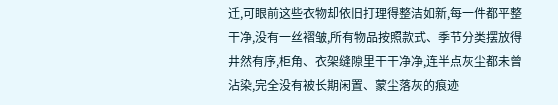迁,可眼前这些衣物却依旧打理得整洁如新,每一件都平整干净,没有一丝褶皱,所有物品按照款式、季节分类摆放得井然有序,柜角、衣架缝隙里干干净净,连半点灰尘都未曾沾染,完全没有被长期闲置、蒙尘落灰的痕迹